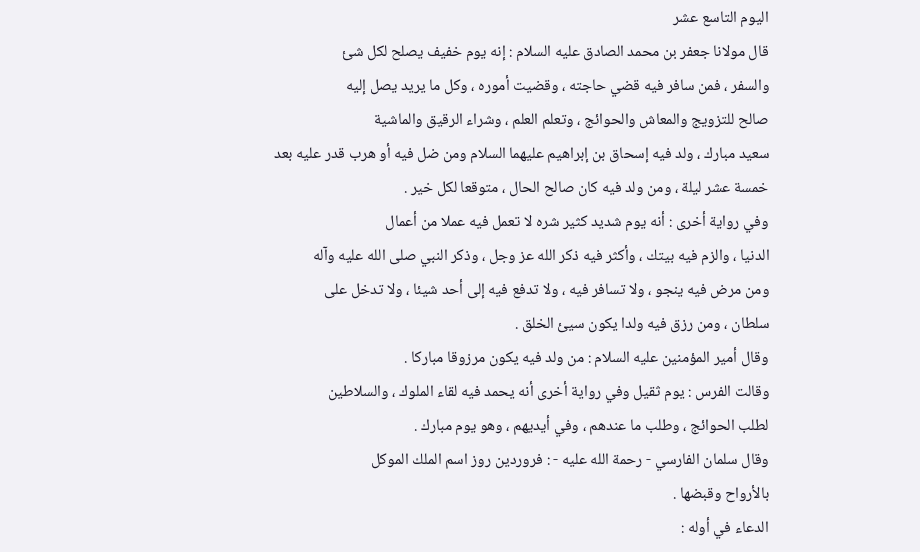اليوم التاسع عشر
قال مولانا جعفر بن محمد الصادق عليه السلام : إنه يوم خفيف يصلح لكل شئ
والسفر ، فمن سافر فيه قضي حاجته ، وقضيت أموره ، وكل ما يريد يصل إليه
صالح للتزويج والمعاش والحوائج ، وتعلم العلم ، وشراء الرقيق والماشية
سعيد مبارك ، ولد فيه إسحاق بن إبراهيم عليهما السلام ومن ضل فيه أو هرب قدر عليه بعد
خمسة عشر ليلة ، ومن ولد فيه كان صالح الحال ، متوقعا لكل خير .
وفي رواية أخرى : أنه يوم شديد كثير شره لا تعمل فيه عملا من أعمال
الدنيا ، والزم فيه بيتك ، وأكثر فيه ذكر الله عز وجل ، وذكر النبي صلى الله عليه وآله
ومن مرض فيه ينجو ، ولا تسافر فيه ، ولا تدفع فيه إلى أحد شيئا ، ولا تدخل على
سلطان ، ومن رزق فيه ولدا يكون سيئ الخلق .
وقال أمير المؤمنين عليه السلام : من ولد فيه يكون مرزوقا مباركا .
وقالت الفرس : يوم ثقيل وفي رواية أخرى أنه يحمد فيه لقاء الملوك ، والسلاطين
لطلب الحوائج ، وطلب ما عندهم ، وفي أيديهم ، وهو يوم مبارك .
وقال سلمان الفارسي - رحمة الله عليه - : فروردين روز اسم الملك الموكل
بالأرواح وقبضها .
الدعاء في أوله :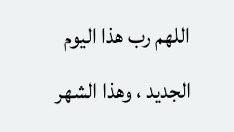اللهم رب هذا اليوم الجديد ، وهذا الشهر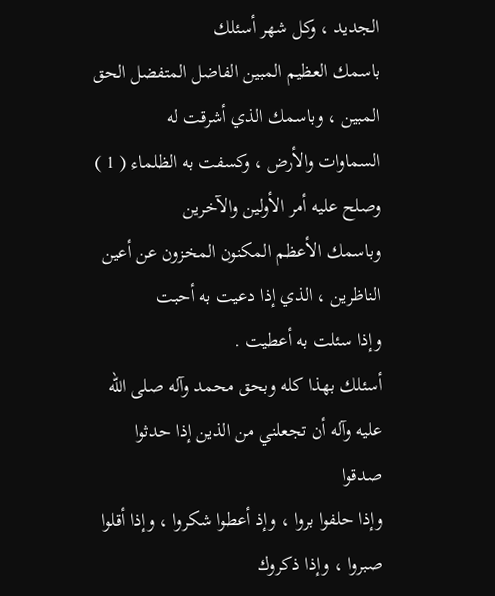الجديد ، وكل شهر أسئلك
باسمك العظيم المبين الفاضل المتفضل الحق المبين ، وباسمك الذي أشرقت له
السماوات والأرض ، وكسفت به الظلماء ( 1 ) وصلح عليه أمر الأولين والآخرين
وباسمك الأعظم المكنون المخزون عن أعين الناظرين ، الذي إذا دعيت به أحبت
وإذا سئلت به أعطيت .
أسئلك بهذا كله وبحق محمد وآله صلى الله عليه وآله أن تجعلني من الذين إذا حدثوا صدقوا
وإذا حلفوا بروا ، وإذ أعطوا شكروا ، وإذا أقلوا صبروا ، وإذا ذكروك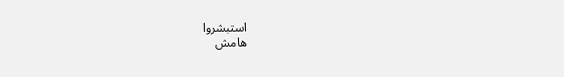استبشروا
هامش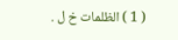( 1 ) الظلمات خ ل .